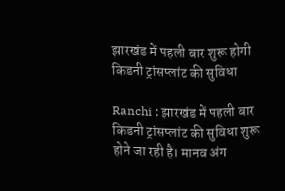झारखंड में पहली बार शुरू होगी किडनी ट्रांसप्लांट की सुविधा

Ranchi : झारखंड में पहली बार किडनी ट्रांसप्लांट की सुविधा शुरू होने जा रही है। मानव अंग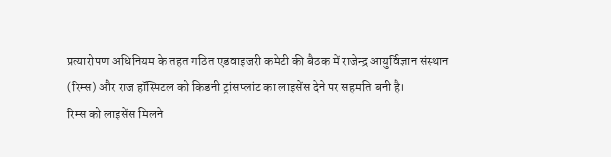प्रत्यारोपण अधिनियम के तहत गठित एडवाइजरी कमेटी की बैठक में राजेन्द्र आयुर्विज्ञान संस्थान (रिम्स) और राज हॉस्पिटल को किडनी ट्रांसप्लांट का लाइसेंस देने पर सहमति बनी है।
रिम्स को लाइसेंस मिलने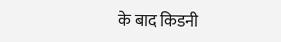के बाद किडनी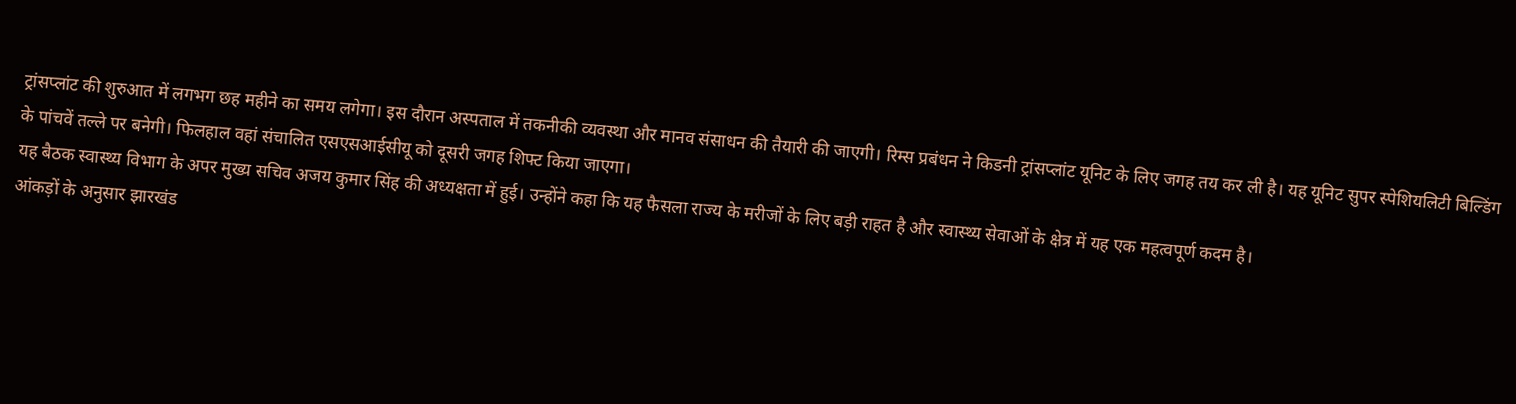ट्रांसप्लांट की शुरुआत में लगभग छह महीने का समय लगेगा। इस दौरान अस्पताल में तकनीकी व्यवस्था और मानव संसाधन की तैयारी की जाएगी। रिम्स प्रबंधन ने किडनी ट्रांसप्लांट यूनिट के लिए जगह तय कर ली है। यह यूनिट सुपर स्पेशियलिटी बिल्डिंग के पांचवें तल्ले पर बनेगी। फिलहाल वहां संचालित एसएसआईसीयू को दूसरी जगह शिफ्ट किया जाएगा।
यह बैठक स्वास्थ्य विभाग के अपर मुख्य सचिव अजय कुमार सिंह की अध्यक्षता में हुई। उन्होंने कहा कि यह फैसला राज्य के मरीजों के लिए बड़ी राहत है और स्वास्थ्य सेवाओं के क्षेत्र में यह एक महत्वपूर्ण कदम है।
आंकड़ों के अनुसार झारखंड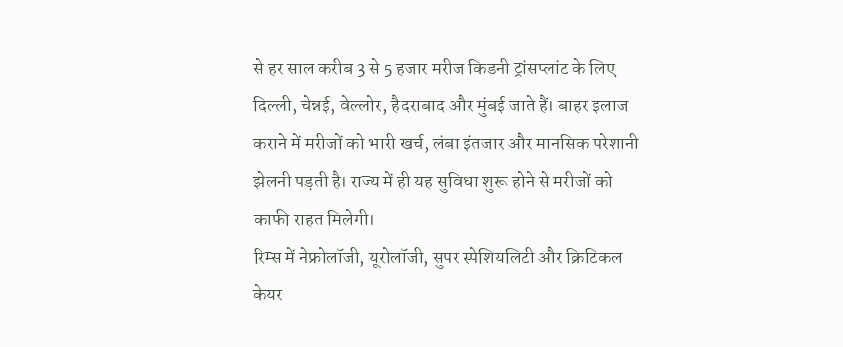से हर साल करीब 3 से 5 हजार मरीज किडनी ट्रांसप्लांट के लिए दिल्ली, चेन्नई, वेल्लोर, हैदराबाद और मुंबई जाते हैं। बाहर इलाज कराने में मरीजों को भारी खर्च, लंबा इंतजार और मानसिक परेशानी झेलनी पड़ती है। राज्य में ही यह सुविधा शुरू होने से मरीजों को काफी राहत मिलेगी।
रिम्स में नेफ्रोलॉजी, यूरोलॉजी, सुपर स्पेशियलिटी और क्रिटिकल केयर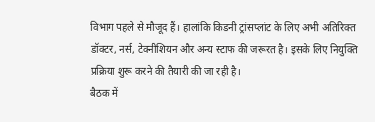विभाग पहले से मौजूद हैं। हालांकि किडनी ट्रांसप्लांट के लिए अभी अतिरिक्त डॉक्टर, नर्स, टेक्नीशियन और अन्य स्टाफ की जरूरत है। इसके लिए नियुक्ति प्रक्रिया शुरू करने की तैयारी की जा रही है।
बैठक में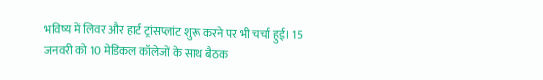भविष्य में लिवर और हार्ट ट्रांसप्लांट शुरू करने पर भी चर्चा हुई। 15 जनवरी को 10 मेडिकल कॉलेजों के साथ बैठक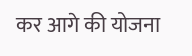कर आगे की योजना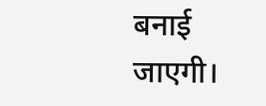बनाई जाएगी।